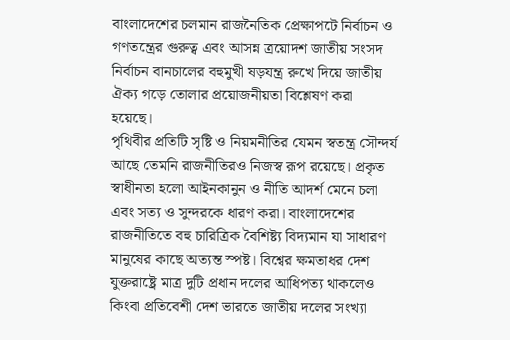বাংলাদেশের চলমান রাজনৈতিক প্রেক্ষাপটে নির্বাচন ও গণতন্ত্রের গুরুত্ব এবং আসন্ন ত্রয়োদশ জাতীয় সংসদ নির্বাচন বানচালের বহুমুখী ষড়যন্ত্র রুখে দিয়ে জাতীয় ঐক্য গড়ে তোলার প্রয়োজনীয়তা বিশ্লেষণ করা হয়েছে।
পৃথিবীর প্রতিটি সৃষ্টি ও নিয়মনীতির যেমন স্বতন্ত্র সৌন্দর্য আছে তেমনি রাজনীতিরও নিজস্ব রূপ রয়েছে। প্রকৃত স্বাধীনতা হলো আইনকানুন ও নীতি আদর্শ মেনে চলা এবং সত্য ও সুন্দরকে ধারণ করা। বাংলাদেশের রাজনীতিতে বহু চারিত্রিক বৈশিষ্ট্য বিদ্যমান যা সাধারণ মানুষের কাছে অত্যন্ত স্পষ্ট। বিশ্বের ক্ষমতাধর দেশ যুক্তরাষ্ট্রে মাত্র দুটি প্রধান দলের আধিপত্য থাকলেও কিংবা প্রতিবেশী দেশ ভারতে জাতীয় দলের সংখ্যা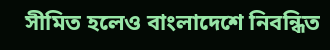সীমিত হলেও বাংলাদেশে নিবন্ধিত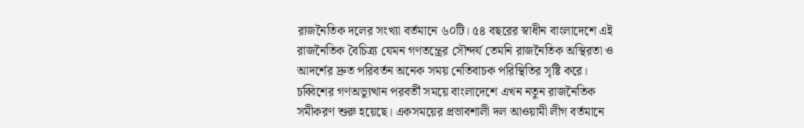রাজনৈতিক দলের সংখ্যা বর্তমানে ৬০টি। ৫৪ বছরের স্বাধীন বাংলাদেশে এই রাজনৈতিক বৈচিত্র্য যেমন গণতন্ত্রের সৌন্দর্য তেমনি রাজনৈতিক অস্থিরতা ও আদর্শের দ্রুত পরিবর্তন অনেক সময় নেতিবাচক পরিস্থিতির সৃষ্টি করে।
চব্বিশের গণঅভ্যুত্থান পরবর্তী সময়ে বাংলাদেশে এখন নতুন রাজনৈতিক সমীকরণ শুরু হয়েছে। একসময়ের প্রভাবশালী দল আওয়ামী লীগ বর্তমানে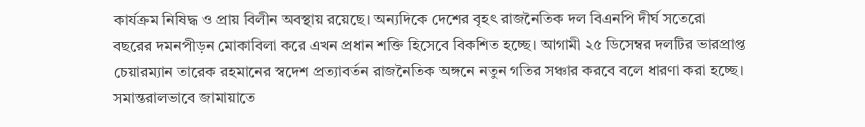কার্যক্রম নিষিদ্ধ ও প্রায় বিলীন অবস্থায় রয়েছে। অন্যদিকে দেশের বৃহৎ রাজনৈতিক দল বিএনপি দীর্ঘ সতেরো বছরের দমনপীড়ন মোকাবিলা করে এখন প্রধান শক্তি হিসেবে বিকশিত হচ্ছে। আগামী ২৫ ডিসেম্বর দলটির ভারপ্রাপ্ত চেয়ারম্যান তারেক রহমানের স্বদেশ প্রত্যাবর্তন রাজনৈতিক অঙ্গনে নতুন গতির সঞ্চার করবে বলে ধারণা করা হচ্ছে। সমান্তরালভাবে জামায়াতে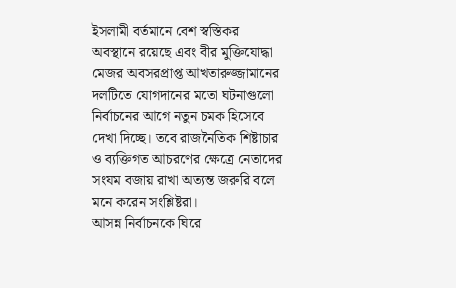ইসলামী বর্তমানে বেশ স্বস্তিকর অবস্থানে রয়েছে এবং বীর মুক্তিযোদ্ধা মেজর অবসরপ্রাপ্ত আখতারুজ্জামানের দলটিতে যোগদানের মতো ঘটনাগুলো নির্বাচনের আগে নতুন চমক হিসেবে দেখা দিচ্ছে। তবে রাজনৈতিক শিষ্টাচার ও ব্যক্তিগত আচরণের ক্ষেত্রে নেতাদের সংযম বজায় রাখা অত্যন্ত জরুরি বলে মনে করেন সংশ্লিষ্টরা।
আসন্ন নির্বাচনকে ঘিরে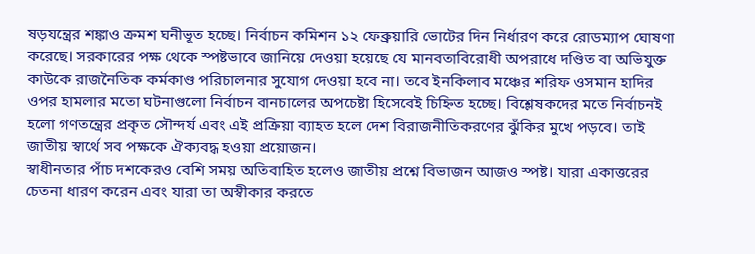ষড়যন্ত্রের শঙ্কাও ক্রমশ ঘনীভূত হচ্ছে। নির্বাচন কমিশন ১২ ফেব্রুয়ারি ভোটের দিন নির্ধারণ করে রোডম্যাপ ঘোষণা করেছে। সরকারের পক্ষ থেকে স্পষ্টভাবে জানিয়ে দেওয়া হয়েছে যে মানবতাবিরোধী অপরাধে দণ্ডিত বা অভিযুক্ত কাউকে রাজনৈতিক কর্মকাণ্ড পরিচালনার সুযোগ দেওয়া হবে না। তবে ইনকিলাব মঞ্চের শরিফ ওসমান হাদির ওপর হামলার মতো ঘটনাগুলো নির্বাচন বানচালের অপচেষ্টা হিসেবেই চিহ্নিত হচ্ছে। বিশ্লেষকদের মতে নির্বাচনই হলো গণতন্ত্রের প্রকৃত সৌন্দর্য এবং এই প্রক্রিয়া ব্যাহত হলে দেশ বিরাজনীতিকরণের ঝুঁকির মুখে পড়বে। তাই জাতীয় স্বার্থে সব পক্ষকে ঐক্যবদ্ধ হওয়া প্রয়োজন।
স্বাধীনতার পাঁচ দশকেরও বেশি সময় অতিবাহিত হলেও জাতীয় প্রশ্নে বিভাজন আজও স্পষ্ট। যারা একাত্তরের চেতনা ধারণ করেন এবং যারা তা অস্বীকার করতে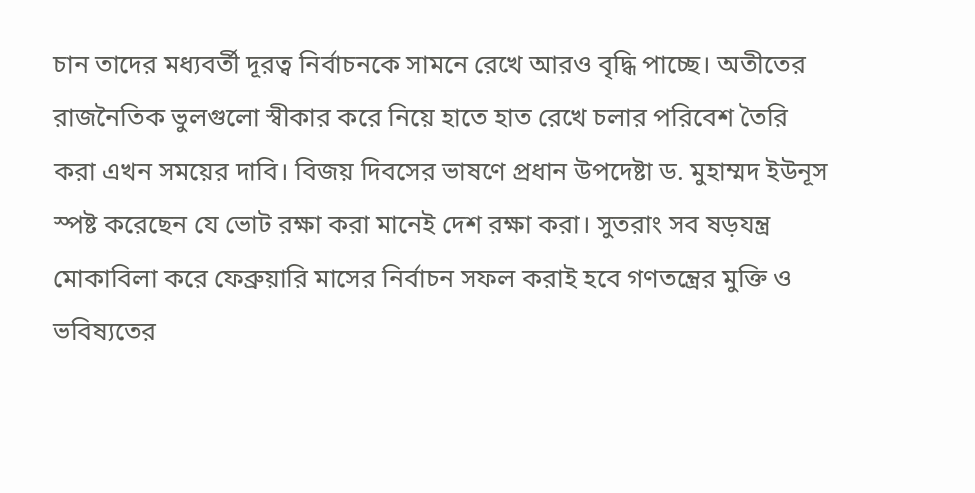চান তাদের মধ্যবর্তী দূরত্ব নির্বাচনকে সামনে রেখে আরও বৃদ্ধি পাচ্ছে। অতীতের রাজনৈতিক ভুলগুলো স্বীকার করে নিয়ে হাতে হাত রেখে চলার পরিবেশ তৈরি করা এখন সময়ের দাবি। বিজয় দিবসের ভাষণে প্রধান উপদেষ্টা ড. মুহাম্মদ ইউনূস স্পষ্ট করেছেন যে ভোট রক্ষা করা মানেই দেশ রক্ষা করা। সুতরাং সব ষড়যন্ত্র মোকাবিলা করে ফেব্রুয়ারি মাসের নির্বাচন সফল করাই হবে গণতন্ত্রের মুক্তি ও ভবিষ্যতের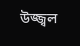উজ্জ্বল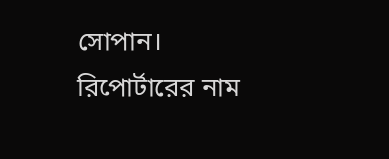সোপান।
রিপোর্টারের নাম